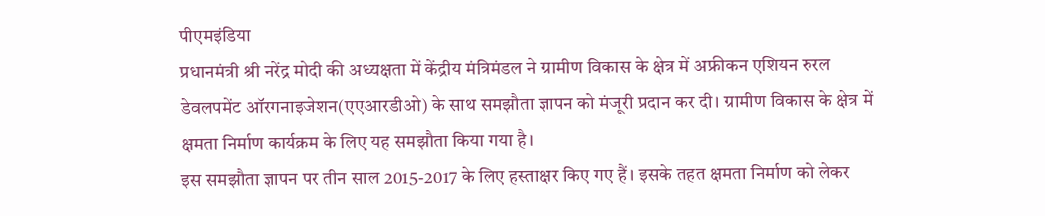पीएमइंडिया
प्रधानमंत्री श्री नरेंद्र मोदी की अध्यक्षता में केंद्रीय मंत्रिमंडल ने ग्रामीण विकास के क्षेत्र में अफ्रीकन एशियन रुरल डेवलपमेंट ऑरगनाइजेशन(एएआरडीओ) के साथ समझौता ज्ञापन को मंजूरी प्रदान कर दी। ग्रामीण विकास के क्षेत्र में क्षमता निर्माण कार्यक्रम के लिए यह समझौता किया गया है।
इस समझौता ज्ञापन पर तीन साल 2015-2017 के लिए हस्ताक्षर किए गए हैं। इसके तहत क्षमता निर्माण को लेकर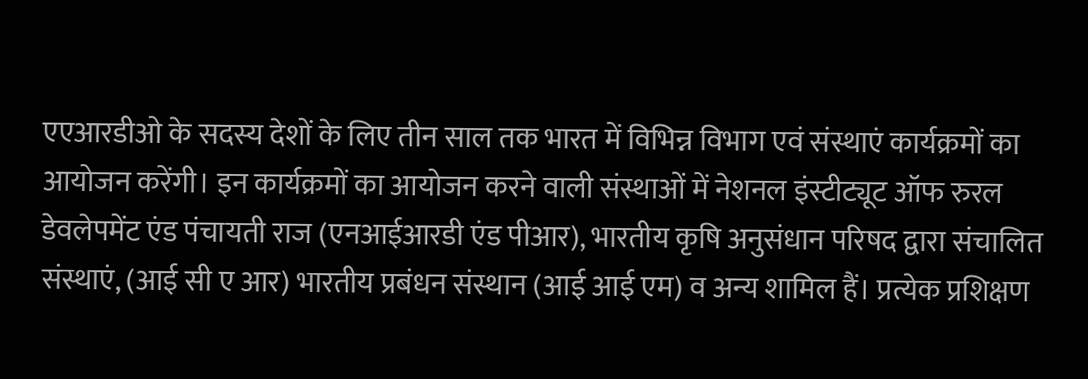एएआरडीओ के सदस्य देशों के लिए तीन साल तक भारत में विभिन्न विभाग एवं संस्थाएं कार्यक्रमों का आयोजन करेंगी। इन कार्यक्रमों का आयोजन करने वाली संस्थाओं में नेशनल इंस्टीट्यूट ऑफ रुरल डेवलेपमेंट एंड पंचायती राज (एनआईआरडी एंड पीआर), भारतीय कृषि अनुसंधान परिषद द्वारा संचालित संस्थाएं, (आई सी ए आर) भारतीय प्रबंधन संस्थान (आई आई एम) व अन्य शामिल हैं। प्रत्येक प्रशिक्षण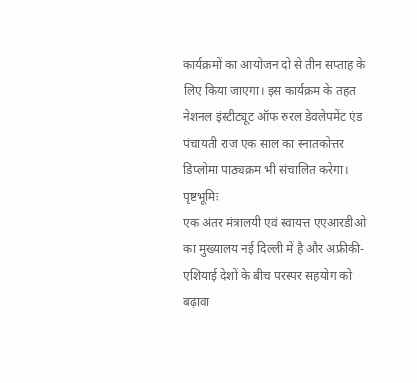कार्यक्रमों का आयोजन दो से तीन सप्ताह के लिए किया जाएगा। इस कार्यक्रम के तहत नेशनल इंस्टीट्यूट ऑफ रुरल डेवलेपमेंट एंड पंचायती राज एक साल का स्नातकोत्तर डिप्लोमा पाठ्यक्रम भी संचालित करेगा।
पृष्टभूमिः
एक अंतर मंत्रालयी एवं स्वायत्त एएआरडीओ का मुख्यालय नई दिल्ली में है और अफ्रीकी-एशियाई देशों के बीच परस्पर सहयोग को बढ़ावा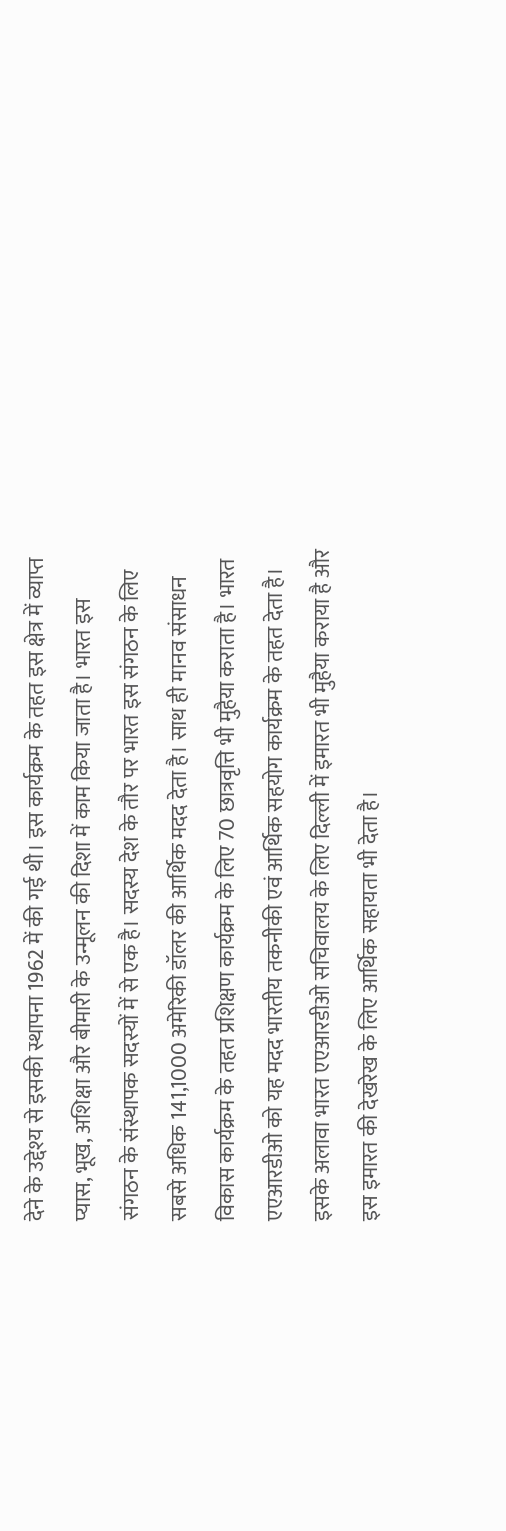देने के उद्देश्य से इसकी स्थापना 1962 में की गई थी। इस कार्यक्रम के तहत इस क्षेत्र में व्याप्त प्यास, भूख, अशिक्षा और बीमारी के उन्मूलन की दिशा में काम किया जाता है। भारत इस संगठन के संस्थापक सदस्यों में से एक है। सदस्य देश के तौर पर भारत इस संगठन के लिए सबसे अधिक 141,1000 अमेरिकी डॉलर की आर्थिक मदद देता है। साथ ही मानव संसाधन विकास कार्यक्रम के तहत प्रशिक्षण कार्यक्रम के लिए 70 छात्रवृत्ति भी मुहैया कराता है। भारत एएआरडीओ को यह मदद भारतीय तकनीकी एवं आर्थिक सहयोग कार्यक्रम के तहत देता है। इसके अलावा भारत एएआरडीओ सचिवालय के लिए दिल्ली में इमारत भी मुहैया कराया है और इस इमारत की देखरेख के लिए आर्थिक सहायता भी देता है।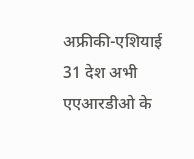अफ्रीकी-एशियाई 31 देश अभी एएआरडीओ के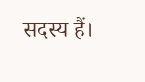सदस्य हैं।